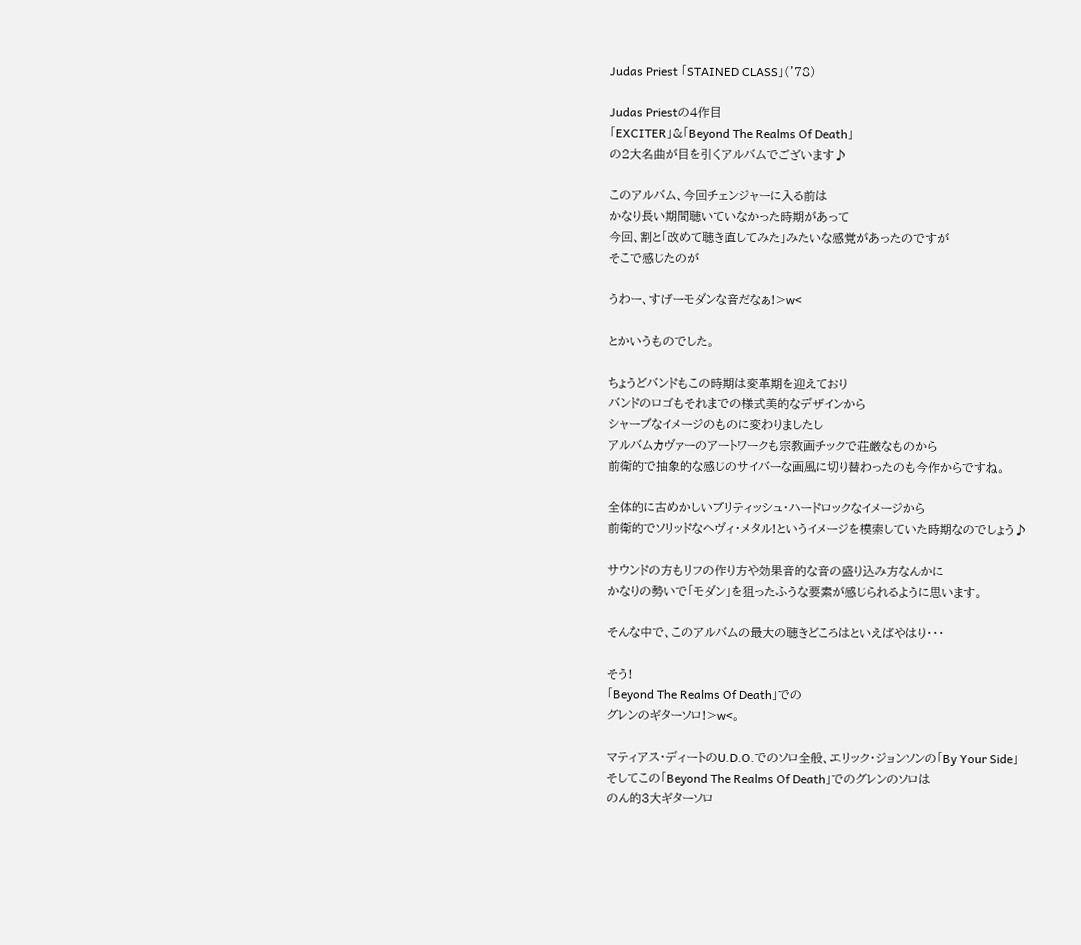Judas Priest 「STAINED CLASS」('78)

Judas Priestの4作目
「EXCITER」&「Beyond The Realms Of Death」
の2大名曲が目を引くアルバムでございます♪

このアルバム、今回チェンジャーに入る前は
かなり長い期間聴いていなかった時期があって
今回、割と「改めて聴き直してみた」みたいな感覚があったのですが
そこで感じたのが

うわー、すげーモダンな音だなぁ!>w<

とかいうものでした。

ちょうどバンドもこの時期は変革期を迎えており
バンドのロゴもそれまでの様式美的なデザインから
シャープなイメージのものに変わりましたし
アルバムカヴァーのアートワークも宗教画チックで荘厳なものから
前衛的で抽象的な感じのサイバーな画風に切り替わったのも今作からですね。

全体的に古めかしいブリティッシュ・ハードロックなイメージから
前衛的でソリッドなヘヴィ・メタル!というイメージを模索していた時期なのでしょう♪

サウンドの方もリフの作り方や効果音的な音の盛り込み方なんかに
かなりの勢いで「モダン」を狙ったふうな要素が感じられるように思います。

そんな中で、このアルバムの最大の聴きどころはといえばやはり・・・

そう!
「Beyond The Realms Of Death」での
グレンのギターソロ!>w<。

マティアス・ディートのU.D.O.でのソロ全般、エリック・ジョンソンの「By Your Side」
そしてこの「Beyond The Realms Of Death」でのグレンのソロは
のん的3大ギターソロ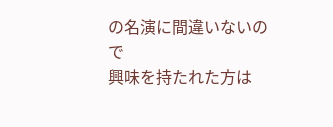の名演に間違いないので
興味を持たれた方は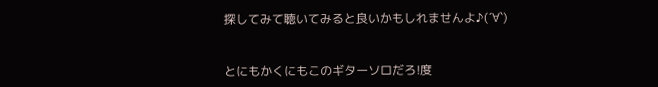探してみて聴いてみると良いかもしれませんよ♪(´∀`)


とにもかくにもこのギターソロだろ!度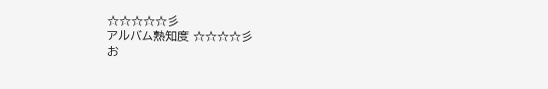☆☆☆☆☆彡
アルバム熟知度 ☆☆☆☆彡
お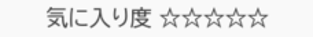気に入り度 ☆☆☆☆☆